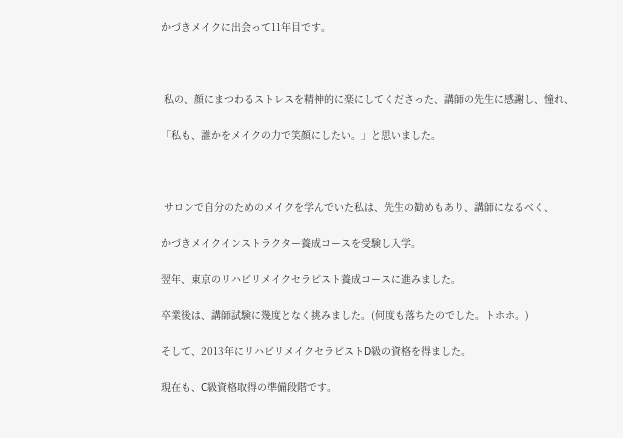かづきメイクに出会って11年目です。



 私の、顔にまつわるストレスを精神的に楽にしてくださった、講師の先生に感謝し、憧れ、

「私も、誰かをメイクの力で笑顔にしたい。」と思いました。



 サロンで自分のためのメイクを学んでいた私は、先生の勧めもあり、講師になるべく、

かづきメイクインストラクター養成コースを受験し入学。

翌年、東京のリハビリメイクセラピスト養成コースに進みました。

卒業後は、講師試験に幾度となく挑みました。(何度も落ちたのでした。トホホ。)

そして、2013年にリハビリメイクセラピストD級の資格を得ました。

現在も、C級資格取得の準備段階です。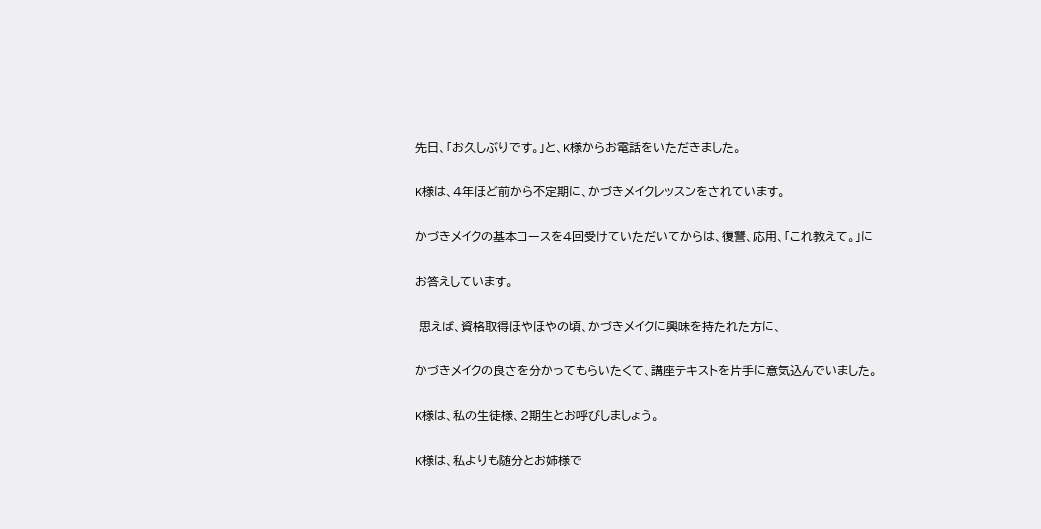先日、「お久しぶりです。」と、K様からお電話をいただきました。

K様は、4年ほど前から不定期に、かづきメイクレッスンをされています。

かづきメイクの基本コースを4回受けていただいてからは、復讐、応用、「これ教えて。」に

お答えしています。

 思えば、資格取得ほやほやの頃、かづきメイクに興味を持たれた方に、

かづきメイクの良さを分かってもらいたくて、講座テキストを片手に意気込んでいました。

K様は、私の生徒様、2期生とお呼びしましょう。

K様は、私よりも随分とお姉様で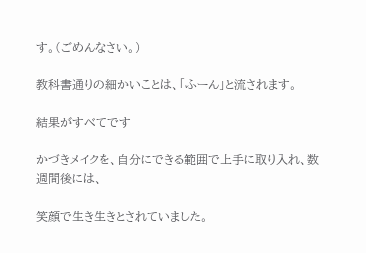す。(ごめんなさい。)

教科書通りの細かいことは、「ふーん」と流されます。

結果がすべてです

かづきメイクを、自分にできる範囲で上手に取り入れ、数週間後には、

笑顔で生き生きとされていました。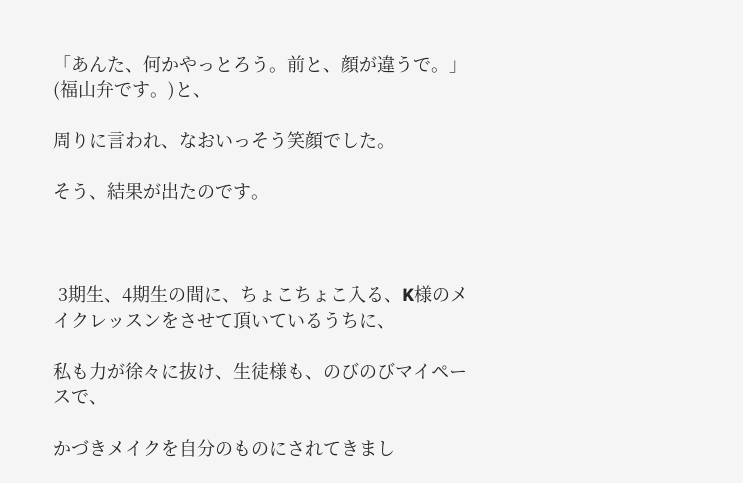「あんた、何かやっとろう。前と、顔が違うで。」(福山弁です。)と、

周りに言われ、なおいっそう笑顔でした。

そう、結果が出たのです。



 3期生、4期生の間に、ちょこちょこ入る、K様のメイクレッスンをさせて頂いているうちに、

私も力が徐々に抜け、生徒様も、のびのびマイペースで、

かづきメイクを自分のものにされてきまし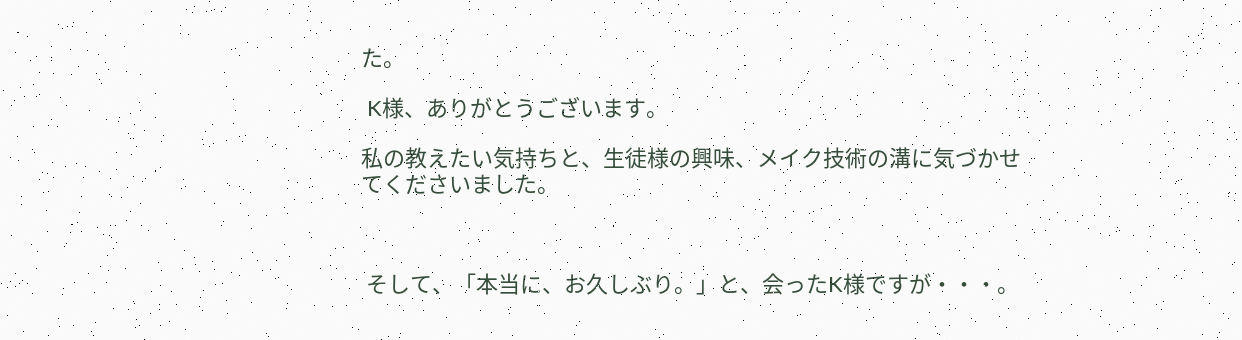た。

 K様、ありがとうございます。

私の教えたい気持ちと、生徒様の興味、メイク技術の溝に気づかせてくださいました。



 そして、「本当に、お久しぶり。」と、会ったK様ですが・・・。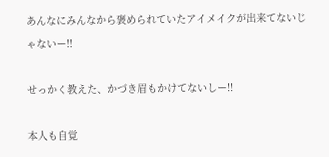あんなにみんなから褒められていたアイメイクが出来てないじゃないー!!

せっかく教えた、かづき眉もかけてないしー!!

本人も自覚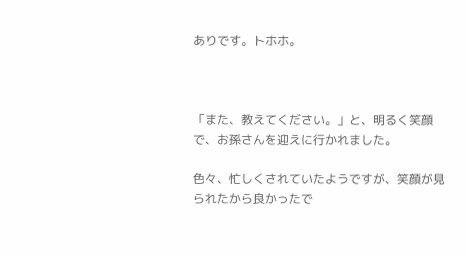ありです。トホホ。



「また、教えてください。」と、明るく笑顔で、お孫さんを迎えに行かれました。

色々、忙しくされていたようですが、笑顔が見られたから良かったで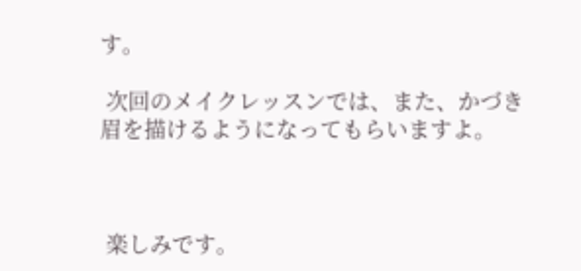す。

 次回のメイクレッスンでは、また、かづき眉を描けるようになってもらいますよ。



 楽しみです。